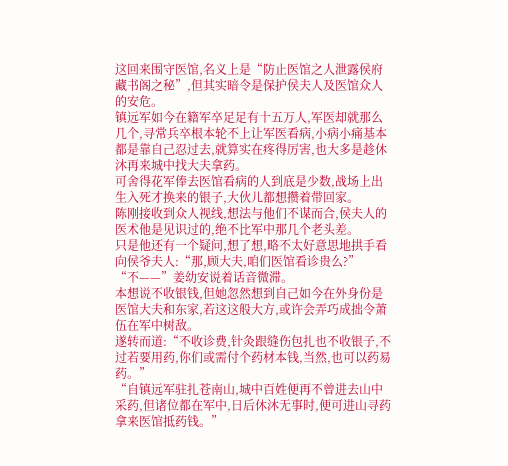这回来围守医馆,名义上是“防止医馆之人泄露侯府藏书阁之秘”,但其实暗令是保护侯夫人及医馆众人的安危。
镇远军如今在籍军卒足足有十五万人,军医却就那么几个,寻常兵卒根本轮不上让军医看病,小病小痛基本都是靠自己忍过去,就算实在疼得厉害,也大多是趁休沐再来城中找大夫拿药。
可舍得花军俸去医馆看病的人到底是少数,战场上出生入死才换来的银子,大伙儿都想攒着带回家。
陈刚接收到众人视线,想法与他们不谋而合,侯夫人的医术他是见识过的,绝不比军中那几个老头差。
只是他还有一个疑问,想了想,略不太好意思地拱手看向侯爷夫人:“那,顾大夫,咱们医馆看诊贵么?”
“不——”姜幼安说着话音微滞。
本想说不收银钱,但她忽然想到自己如今在外身份是医馆大夫和东家,若这这般大方,或许会弄巧成拙令萧伍在军中树敌。
遂转而道:“不收诊费,针灸跟缝伤包扎也不收银子,不过若要用药,你们或需付个药材本钱,当然,也可以药易药。”
“自镇远军驻扎苍南山,城中百姓便再不曾进去山中采药,但诸位都在军中,日后休沐无事时,便可进山寻药拿来医馆抵药钱。”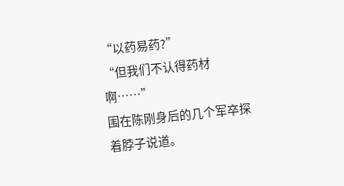“以药易药?”
“但我们不认得药材啊……”
围在陈刚身后的几个军卒探着脖子说道。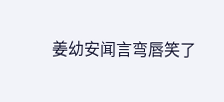姜幼安闻言弯唇笑了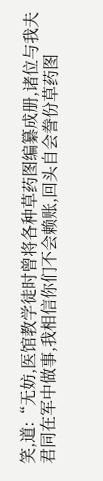笑,道:“无妨,医馆教学徒时曾将各种草药图编纂成册,诸位与我夫君同在军中做事,我相信你们不会赖账,回头自会誊份草药图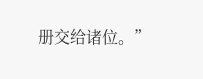册交给诸位。”